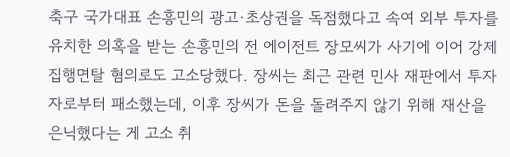축구 국가대표 손흥민의 광고·초상권을 독점했다고 속여 외부 투자를 유치한 의혹을 받는 손흥민의 전 에이전트 장모씨가 사기에 이어 강제집행면탈 혐의로도 고소당했다. 장씨는 최근 관련 민사 재판에서 투자자로부터 패소했는데, 이후 장씨가 돈을 돌려주지 않기 위해 재산을 은닉했다는 게 고소 취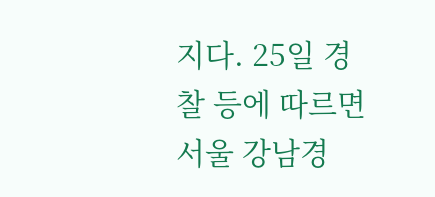지다. 25일 경찰 등에 따르면 서울 강남경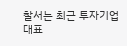찰서는 최근 투자기업 대표